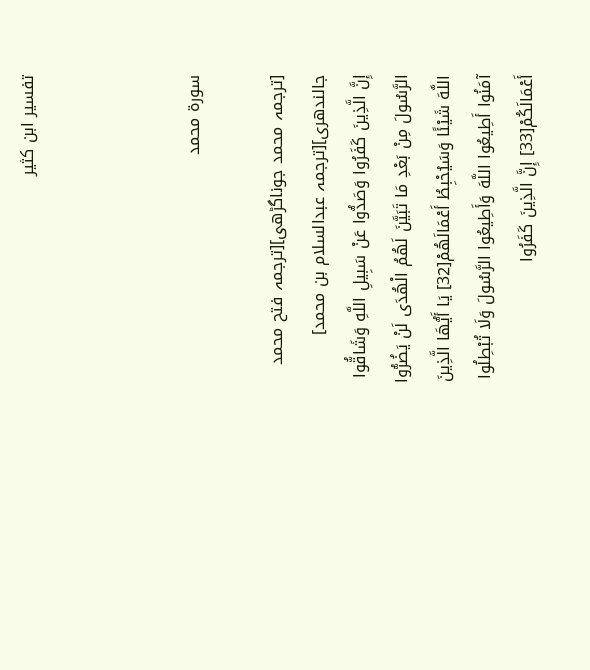تفسير ابن كثير



سورۃ محمد

[ترجمہ محمد جوناگڑھی][ترجمہ فتح محمد جالندھری][ترجمہ عبدالسلام بن محمد]
إِنَّ الَّذِينَ كَفَرُوا وَصَدُّوا عَنْ سَبِيلِ اللَّهِ وَشَاقُّوا الرَّسُولَ مِنْ بَعْدِ مَا تَبَيَّنَ لَهُمُ الْهُدَى لَنْ يَضُرُّوا اللَّهَ شَيْئًا وَسَيُحْبِطُ أَعْمَالَهُمْ[32] يَا أَيُّهَا الَّذِينَ آمَنُوا أَطِيعُوا اللَّهَ وَأَطِيعُوا الرَّسُولَ وَلَا تُبْطِلُوا أَعْمَالَكُمْ[33] إِنَّ الَّذِينَ كَفَرُوا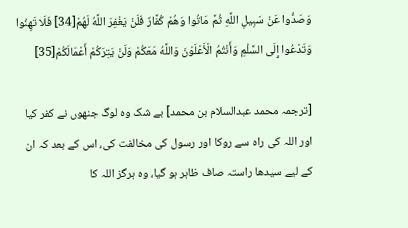وَصَدُّوا عَنْ سَبِيلِ اللَّهِ ثُمَّ مَاتُوا وَهُمْ كُفَّارٌ فَلَنْ يَغْفِرَ اللَّهُ لَهُمْ[34] فَلَا تَهِنُوا وَتَدْعُوا إِلَى السَّلْمِ وَأَنْتُمُ الْأَعْلَوْنَ وَاللَّهُ مَعَكُمْ وَلَنْ يَتِرَكُمْ أَعْمَالَكُمْ[35]

[ترجمہ محمد عبدالسلام بن محمد] بے شک وہ لوگ جنھوں نے کفر کیا اور اللہ کی راہ سے روکا اور رسول کی مخالفت کی، اس کے بعد کہ ان کے لیے سیدھا راستہ صاف ظاہر ہو گیا، وہ ہرگز اللہ کا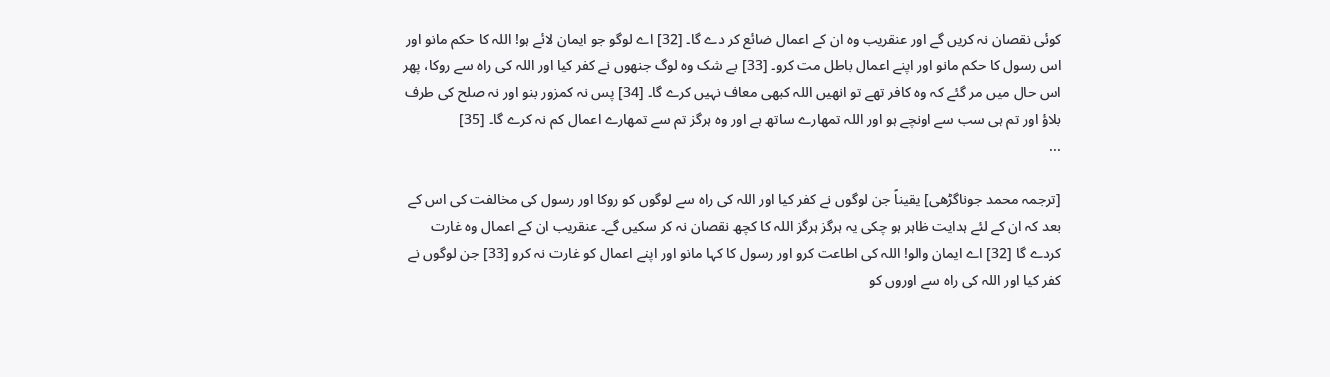کوئی نقصان نہ کریں گے اور عنقریب وہ ان کے اعمال ضائع کر دے گا۔ [32] اے لوگو جو ایمان لائے ہو! اللہ کا حکم مانو اور اس رسول کا حکم مانو اور اپنے اعمال باطل مت کرو۔ [33] بے شک وہ لوگ جنھوں نے کفر کیا اور اللہ کی راہ سے روکا، پھر اس حال میں مر گئے کہ وہ کافر تھے تو انھیں اللہ کبھی معاف نہیں کرے گا۔ [34] پس نہ کمزور بنو اور نہ صلح کی طرف بلاؤ اور تم ہی سب سے اونچے ہو اور اللہ تمھارے ساتھ ہے اور وہ ہرگز تم سے تمھارے اعمال کم نہ کرے گا۔ [35]
...

[ترجمہ محمد جوناگڑھی] یقیناً جن لوگوں نے کفر کیا اور اللہ کی راه سے لوگوں کو روکا اور رسول کی مخالفت کی اس کے بعد کہ ان کے لئے ہدایت ظاہر ہو چکی یہ ہرگز ہرگز اللہ کا کچھ نقصان نہ کر سکیں گے۔ عنقریب ان کے اعمال وه غارت کردے گا [32] اے ایمان والو! اللہ کی اطاعت کرو اور رسول کا کہا مانو اور اپنے اعمال کو غارت نہ کرو [33] جن لوگوں نے کفر کیا اور اللہ کی راه سے اوروں کو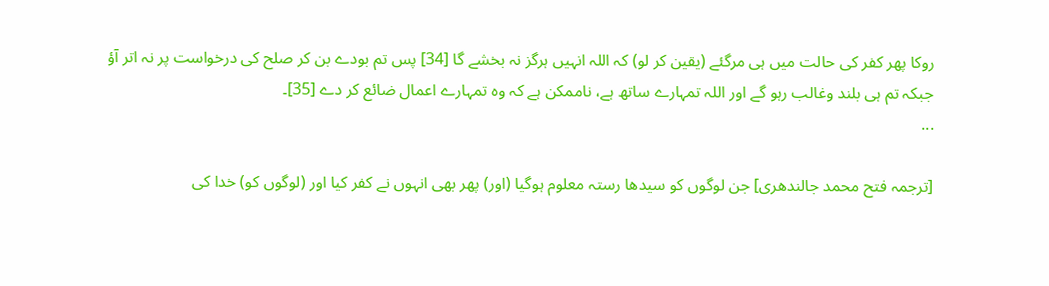روکا پھر کفر کی حالت میں ہی مرگئے (یقین کر لو) کہ اللہ انہیں ہرگز نہ بخشے گا [34] پس تم بودے بن کر صلح کی درخواست پر نہ اتر آؤ جبکہ تم ہی بلند وغالب رہو گے اور اللہ تمہارے ساتھ ہے، ناممکن ہے کہ وه تمہارے اعمال ضائع کر دے [35]۔
...

[ترجمہ فتح محمد جالندھری] جن لوگوں کو سیدھا رستہ معلوم ہوگیا (اور) پھر بھی انہوں نے کفر کیا اور (لوگوں کو) خدا کی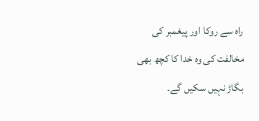راہ سے روکا اور پیغمبر کی مخالفت کی وہ خدا کا کچھ بھی بگاڑ نہیں سکیں گے۔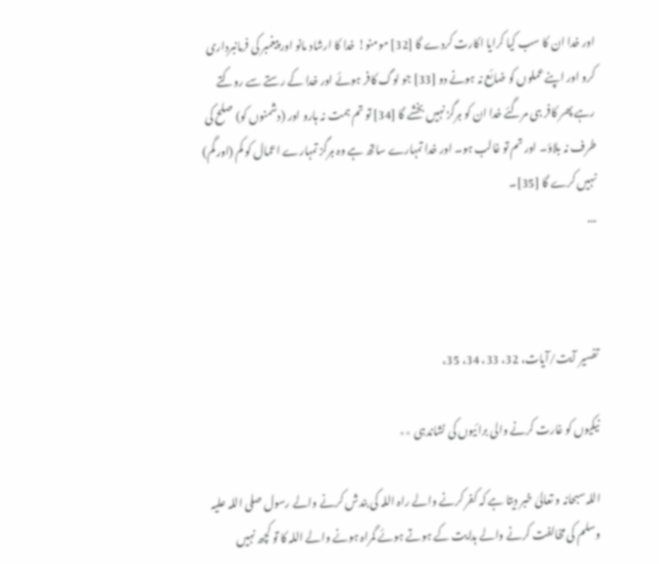اور خدا ان کا سب کیا کرایا اکارت کردے گا [32] مومنو! خدا کا ارشاد مانو اور پیغمبر کی فرمانبرداری کرو اور اپنے عملوں کو ضائع نہ ہونے دو [33] جو لوگ کافر ہوئے اور خدا کے رستے سے روکتے رہے پھر کافر ہی مرگئے خدا ان کو ہرگز نہیں بخشے گا [34] تو تم ہمت نہ ہارو اور (دشمنوں کو) صلح کی طرف نہ بلاؤ۔ اور تم تو غالب ہو۔ اور خدا تمہارے ساتھ ہے وہ ہرگز تمہارے اعمال کو کم (اور گم) نہیں کرے گا [35]۔
...



تفسیر آیت/آیات، 32، 33، 34، 35،

نیکیوں کو غارت کرنے والی برائیوں کی نشاندہی ٭٭

اللہ سبحانہ و تعالیٰ خبر دیتا ہے کہ کفر کرنے والے راہ اللہ کی بندش کرنے والے رسول صلی اللہ علیہ وسلم کی مخالفت کرنے والے ہدایت کے ہوتے ہوئے گمراہ ہونے والے اللہ کا تو کچھ نہیں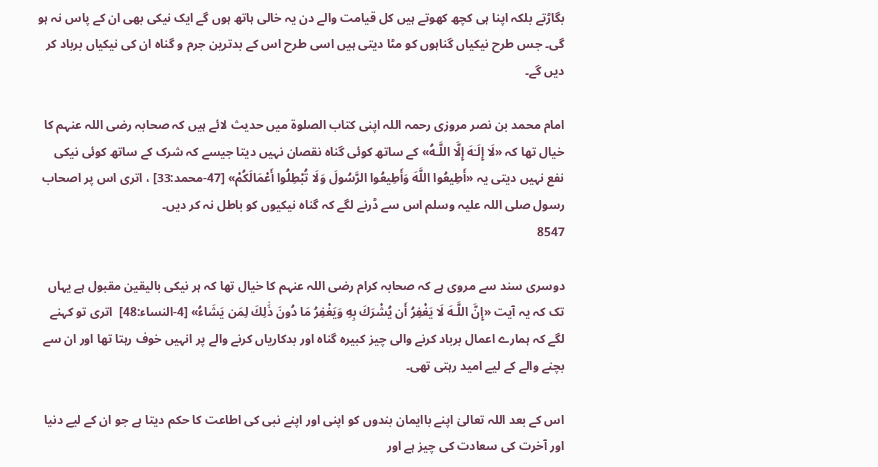بگاڑتے بلکہ اپنا ہی کچھ کھوتے ہیں کل قیامت والے دن یہ خالی ہاتھ ہوں گے ایک نیکی بھی ان کے پاس نہ ہو گی۔ جس طرح نیکیاں گناہوں کو مٹا دیتی ہیں اسی طرح اس کے بدترین جرم و گناہ ان کی نیکیاں برباد کر دیں گے۔

امام محمد بن نصر مروزی رحمہ اللہ اپنی کتاب الصلوۃ میں حدیث لائے ہیں کہ صحابہ رضی اللہ عنہم کا خیال تھا کہ «لَا إِلَـٰهَ إِلَّا اللَّـهُ» کے ساتھ کوئی گناہ نقصان نہیں دیتا جیسے کہ شرک کے ساتھ کوئی نیکی نفع نہیں دیتی یہ «أَطِيعُوا اللَّهَ وَأَطِيعُوا الرَّسُولَ وَلَا تُبْطِلُوا أَعْمَالَكُمْ» [47-محمد:33] ، اتری اس پر اصحاب رسول صلی اللہ علیہ وسلم اس سے ڈرنے لگے کہ گناہ نیکیوں کو باطل نہ کر دیں۔
8547

دوسری سند سے مروی ہے کہ صحابہ کرام رضی اللہ عنہم کا خیال تھا کہ ہر نیکی بالیقین مقبول ہے یہاں تک کہ یہ آیت «إِنَّ اللَّـهَ لَا يَغْفِرُ أَن يُشْرَكَ بِهِ وَيَغْفِرُ مَا دُونَ ذَٰلِكَ لِمَن يَشَاءُ» [4-النساء:48]  اتری تو کہنے لگے کہ ہمارے اعمال برباد کرنے والی چیز کبیرہ گناہ اور بدکاریاں کرنے والے پر انہیں خوف رہتا تھا اور ان سے بچنے والے کے لیے امید رہتی تھی۔

اس کے بعد اللہ تعالیٰ اپنے باایمان بندوں کو اپنی اور اپنے نبی کی اطاعت کا حکم دیتا ہے جو ان کے لیے دنیا اور آخرت کی سعادت کی چیز ہے اور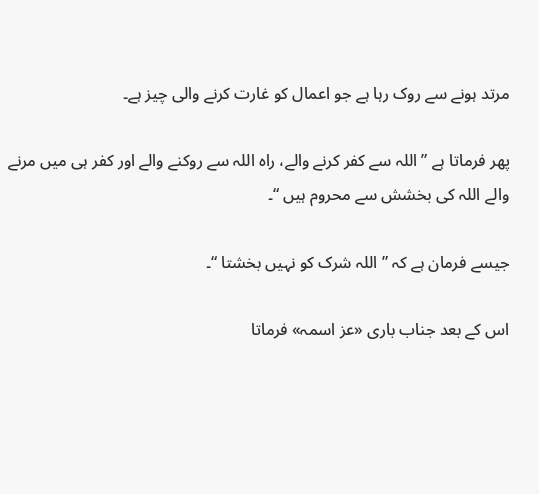مرتد ہونے سے روک رہا ہے جو اعمال کو غارت کرنے والی چیز ہے۔

پھر فرماتا ہے ” اللہ سے کفر کرنے والے، راہ اللہ سے روکنے والے اور کفر ہی میں مرنے والے اللہ کی بخشش سے محروم ہیں “۔

جیسے فرمان ہے کہ ” اللہ شرک کو نہیں بخشتا “۔

اس کے بعد جناب باری «عز اسمہ» فرماتا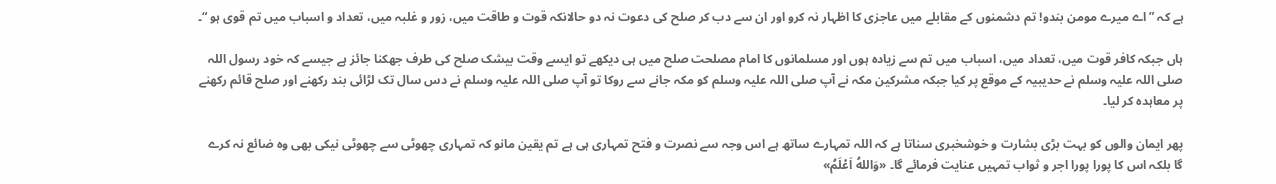ہے کہ ” اے میرے مومن بندو! تم دشمنوں کے مقابلے میں عاجزی کا اظہار نہ کرو اور ان سے دب کر صلح کی دعوت نہ دو حالانکہ قوت و طاقت میں، زور و غلبہ میں، تعداد و اسباب میں تم قوی ہو “۔

ہاں جبکہ کافر قوت میں، تعداد میں، اسباب میں تم سے زیادہ ہوں اور مسلمانوں کا امام مصلحت صلح میں ہی دیکھے تو ایسے وقت بیشک صلح کی طرف جھکنا جائز ہے جیسے کہ خود رسول اللہ صلی اللہ علیہ وسلم نے حدیبیہ کے موقع پر کیا جبکہ مشرکین مکہ نے آپ صلی اللہ علیہ وسلم کو مکہ جانے سے روکا تو آپ صلی اللہ علیہ وسلم نے دس سال تک لڑائی بند رکھنے اور صلح قائم رکھنے پر معاہدہ کر لیا۔

پھر ایمان والوں کو بہت بڑی بشارت و خوشخبری سناتا ہے کہ اللہ تمہارے ساتھ ہے اس وجہ سے نصرت و فتح تمہاری ہی ہے تم یقین مانو کہ تمہاری چھوٹی سے چھوٹی نیکی بھی وہ ضائع نہ کرے گا بلکہ اس کا پورا پورا اجر و ثواب تمہیں عنایت فرمائے گا۔ «وَاللهُ اَعْلَمُ»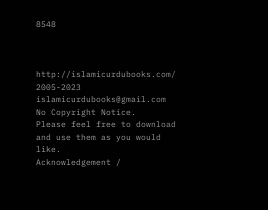8548



http://islamicurdubooks.com/ 2005-2023 islamicurdubooks@gmail.com No Copyright Notice.
Please feel free to download and use them as you would like.
Acknowledgement /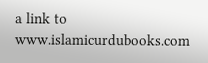a link to www.islamicurdubooks.com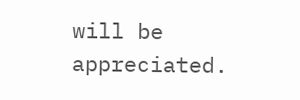will be appreciated.